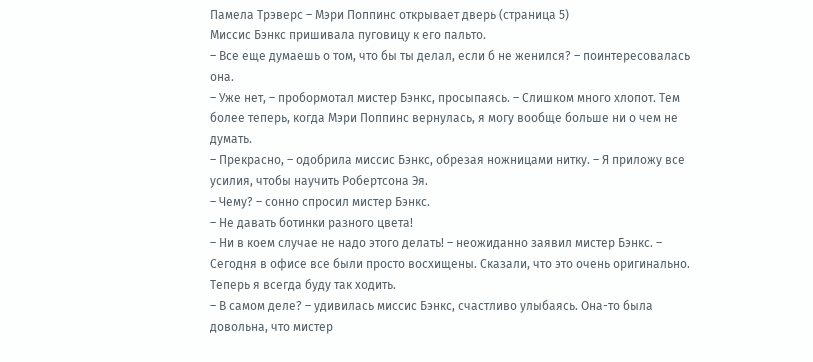Памела Трэверс – Мэри Поппинс открывает дверь (страница 5)
Миссис Бэнкс пришивала пуговицу к его пальто.
– Все еще думаешь о том, что бы ты делал, если б не женился? – поинтересовалась она.
– Уже нет, – пробормотал мистер Бэнкс, просыпаясь. – Слишком много хлопот. Тем более теперь, когда Мэри Поппинс вернулась, я могу вообще больше ни о чем не думать.
– Прекрасно, – одобрила миссис Бэнкс, обрезая ножницами нитку. – Я приложу все усилия, чтобы научить Робертсона Эя.
– Чему? – сонно спросил мистер Бэнкс.
– Не давать ботинки разного цвета!
– Ни в коем случае не надо этого делать! – неожиданно заявил мистер Бэнкс. – Сегодня в офисе все были просто восхищены. Сказали, что это очень оригинально. Теперь я всегда буду так ходить.
– В самом деле? – удивилась миссис Бэнкс, счастливо улыбаясь. Она-то была довольна, что мистер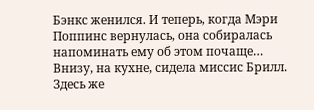Бэнкс женился. И теперь, когда Мэри Поппинс вернулась, она собиралась напоминать ему об этом почаще…
Внизу, на кухне, сидела миссис Брилл. Здесь же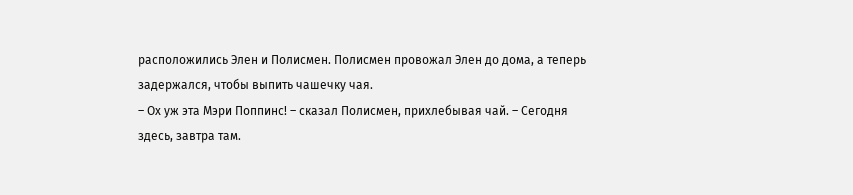расположились Элен и Полисмен. Полисмен провожал Элен до дома, а теперь задержался, чтобы выпить чашечку чая.
– Ох уж эта Мэри Поппинс! – сказал Полисмен, прихлебывая чай. – Сегодня здесь, завтра там.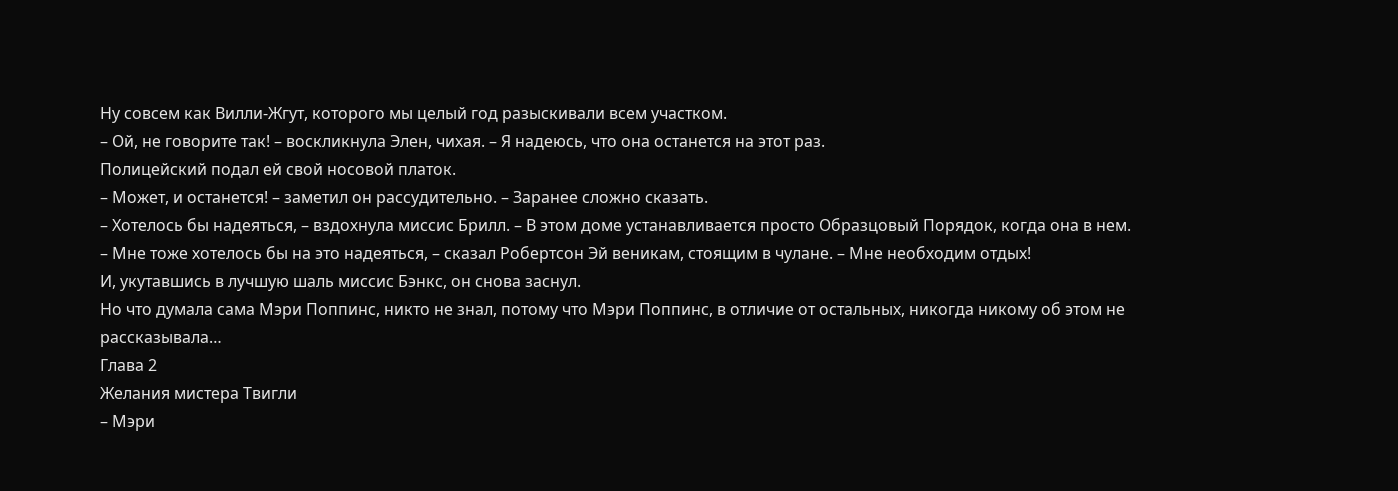Ну совсем как Вилли-Жгут, которого мы целый год разыскивали всем участком.
– Ой, не говорите так! – воскликнула Элен, чихая. – Я надеюсь, что она останется на этот раз.
Полицейский подал ей свой носовой платок.
– Может, и останется! – заметил он рассудительно. – Заранее сложно сказать.
– Хотелось бы надеяться, – вздохнула миссис Брилл. – В этом доме устанавливается просто Образцовый Порядок, когда она в нем.
– Мне тоже хотелось бы на это надеяться, – сказал Робертсон Эй веникам, стоящим в чулане. – Мне необходим отдых!
И, укутавшись в лучшую шаль миссис Бэнкс, он снова заснул.
Но что думала сама Мэри Поппинс, никто не знал, потому что Мэри Поппинс, в отличие от остальных, никогда никому об этом не рассказывала…
Глава 2
Желания мистера Твигли
– Мэри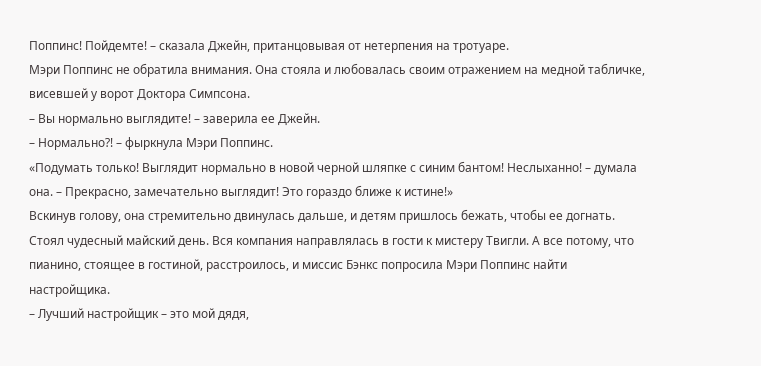Поппинс! Пойдемте! – сказала Джейн, пританцовывая от нетерпения на тротуаре.
Мэри Поппинс не обратила внимания. Она стояла и любовалась своим отражением на медной табличке, висевшей у ворот Доктора Симпсона.
– Вы нормально выглядите! – заверила ее Джейн.
– Нормально?! – фыркнула Мэри Поппинс.
«Подумать только! Выглядит нормально в новой черной шляпке с синим бантом! Неслыханно! – думала она. – Прекрасно, замечательно выглядит! Это гораздо ближе к истине!»
Вскинув голову, она стремительно двинулась дальше, и детям пришлось бежать, чтобы ее догнать.
Стоял чудесный майский день. Вся компания направлялась в гости к мистеру Твигли. А все потому, что пианино, стоящее в гостиной, расстроилось, и миссис Бэнкс попросила Мэри Поппинс найти настройщика.
– Лучший настройщик – это мой дядя,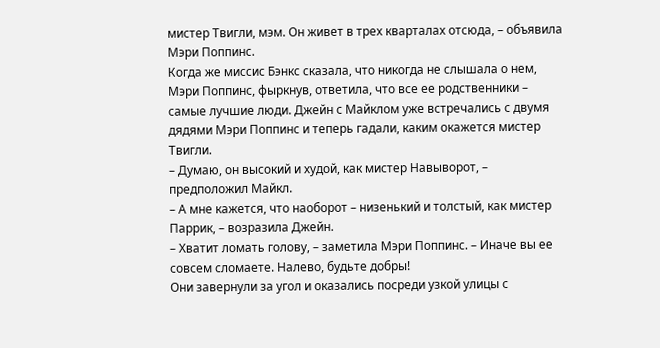мистер Твигли, мэм. Он живет в трех кварталах отсюда, – объявила Мэри Поппинс.
Когда же миссис Бэнкс сказала, что никогда не слышала о нем, Мэри Поппинс, фыркнув, ответила, что все ее родственники – самые лучшие люди. Джейн с Майклом уже встречались с двумя дядями Мэри Поппинс и теперь гадали, каким окажется мистер Твигли.
– Думаю, он высокий и худой, как мистер Навыворот, – предположил Майкл.
– А мне кажется, что наоборот – низенький и толстый, как мистер Паррик, – возразила Джейн.
– Хватит ломать голову, – заметила Мэри Поппинс. – Иначе вы ее совсем сломаете. Налево, будьте добры!
Они завернули за угол и оказались посреди узкой улицы с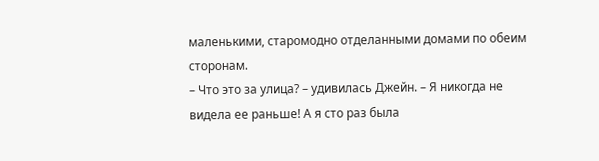маленькими, старомодно отделанными домами по обеим сторонам.
– Что это за улица? – удивилась Джейн. – Я никогда не видела ее раньше! А я сто раз была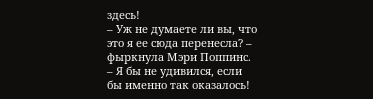здесь!
– Уж не думаете ли вы, что это я ее сюда перенесла? – фыркнула Мэри Поппинс.
– Я бы не удивился, если бы именно так оказалось!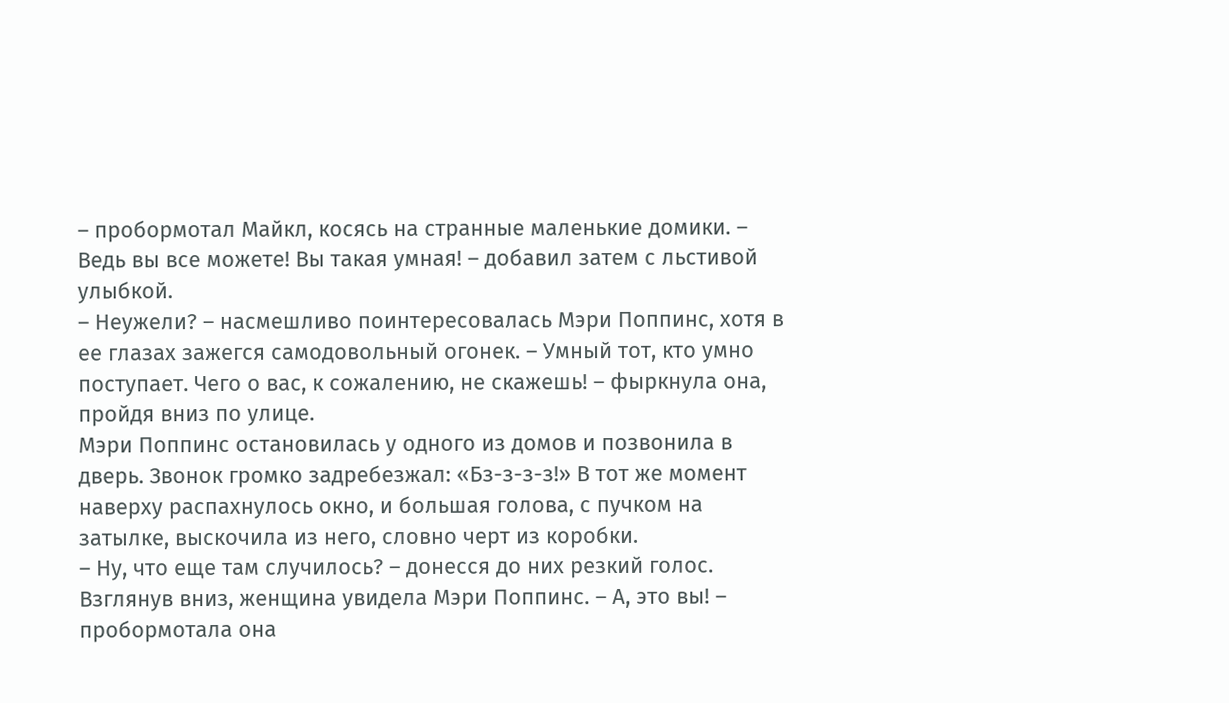– пробормотал Майкл, косясь на странные маленькие домики. – Ведь вы все можете! Вы такая умная! – добавил затем с льстивой улыбкой.
– Неужели? – насмешливо поинтересовалась Мэри Поппинс, хотя в ее глазах зажегся самодовольный огонек. – Умный тот, кто умно поступает. Чего о вас, к сожалению, не скажешь! – фыркнула она, пройдя вниз по улице.
Мэри Поппинс остановилась у одного из домов и позвонила в дверь. Звонок громко задребезжал: «Бз-з-з-з!» В тот же момент наверху распахнулось окно, и большая голова, с пучком на затылке, выскочила из него, словно черт из коробки.
– Ну, что еще там случилось? – донесся до них резкий голос. Взглянув вниз, женщина увидела Мэри Поппинс. – А, это вы! – пробормотала она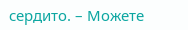сердито. – Можете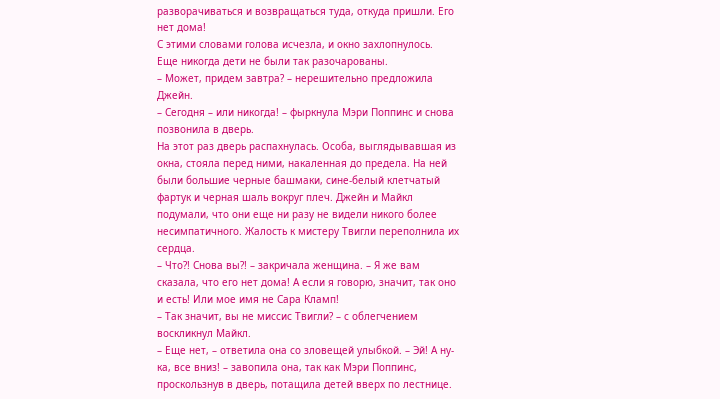разворачиваться и возвращаться туда, откуда пришли. Его нет дома!
С этими словами голова исчезла, и окно захлопнулось.
Еще никогда дети не были так разочарованы.
– Может, придем завтра? – нерешительно предложила Джейн.
– Сегодня – или никогда! – фыркнула Мэри Поппинс и снова позвонила в дверь.
На этот раз дверь распахнулась. Особа, выглядывавшая из окна, стояла перед ними, накаленная до предела. На ней были большие черные башмаки, сине-белый клетчатый фартук и черная шаль вокруг плеч. Джейн и Майкл подумали, что они еще ни разу не видели никого более несимпатичного. Жалость к мистеру Твигли переполнила их сердца.
– Что?! Снова вы?! – закричала женщина. – Я же вам сказала, что его нет дома! А если я говорю, значит, так оно и есть! Или мое имя не Сара Кламп!
– Так значит, вы не миссис Твигли? – с облегчением воскликнул Майкл.
– Еще нет, – ответила она со зловещей улыбкой. – Эй! А ну-ка, все вниз! – завопила она, так как Мэри Поппинс, проскользнув в дверь, потащила детей вверх по лестнице.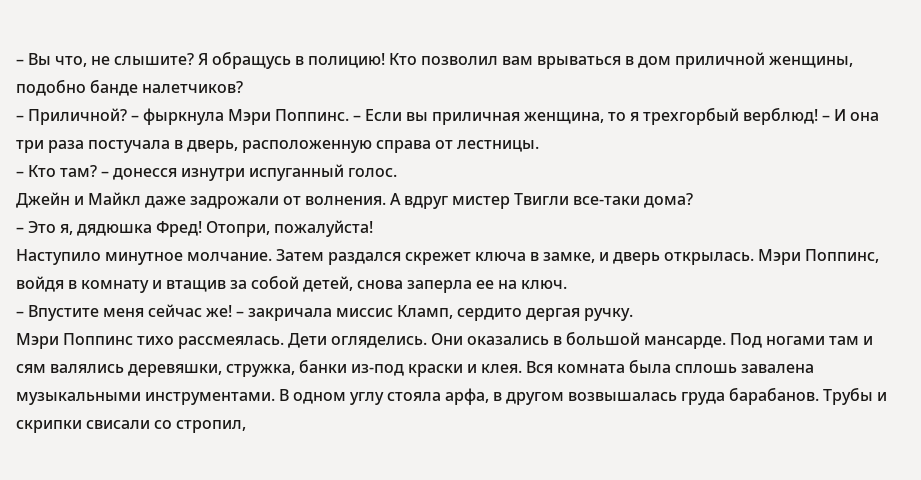– Вы что, не слышите? Я обращусь в полицию! Кто позволил вам врываться в дом приличной женщины, подобно банде налетчиков?
– Приличной? – фыркнула Мэри Поппинс. – Если вы приличная женщина, то я трехгорбый верблюд! – И она три раза постучала в дверь, расположенную справа от лестницы.
– Кто там? – донесся изнутри испуганный голос.
Джейн и Майкл даже задрожали от волнения. А вдруг мистер Твигли все-таки дома?
– Это я, дядюшка Фред! Отопри, пожалуйста!
Наступило минутное молчание. Затем раздался скрежет ключа в замке, и дверь открылась. Мэри Поппинс, войдя в комнату и втащив за собой детей, снова заперла ее на ключ.
– Впустите меня сейчас же! – закричала миссис Кламп, сердито дергая ручку.
Мэри Поппинс тихо рассмеялась. Дети огляделись. Они оказались в большой мансарде. Под ногами там и сям валялись деревяшки, стружка, банки из-под краски и клея. Вся комната была сплошь завалена музыкальными инструментами. В одном углу стояла арфа, в другом возвышалась груда барабанов. Трубы и скрипки свисали со стропил,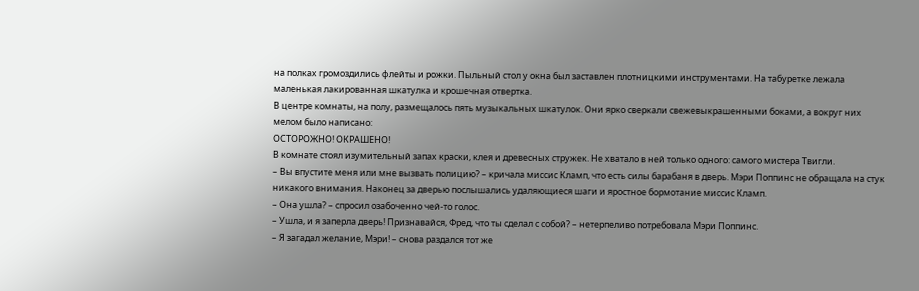на полках громоздились флейты и рожки. Пыльный стол у окна был заставлен плотницкими инструментами. На табуретке лежала маленькая лакированная шкатулка и крошечная отвертка.
В центре комнаты, на полу, размещалось пять музыкальных шкатулок. Они ярко сверкали свежевыкрашенными боками, а вокруг них мелом было написано:
ОСТОРОЖНО! ОКРАШЕНО!
В комнате стоял изумительный запах краски, клея и древесных стружек. Не хватало в ней только одного: самого мистера Твигли.
– Вы впустите меня или мне вызвать полицию? – кричала миссис Кламп, что есть силы барабаня в дверь. Мэри Поппинс не обращала на стук никакого внимания. Наконец за дверью послышались удаляющиеся шаги и яростное бормотание миссис Кламп.
– Она ушла? – спросил озабоченно чей-то голос.
– Ушла, и я заперла дверь! Признавайся, Фред, что ты сделал с собой? – нетерпеливо потребовала Мэри Поппинс.
– Я загадал желание, Мэри! – снова раздался тот же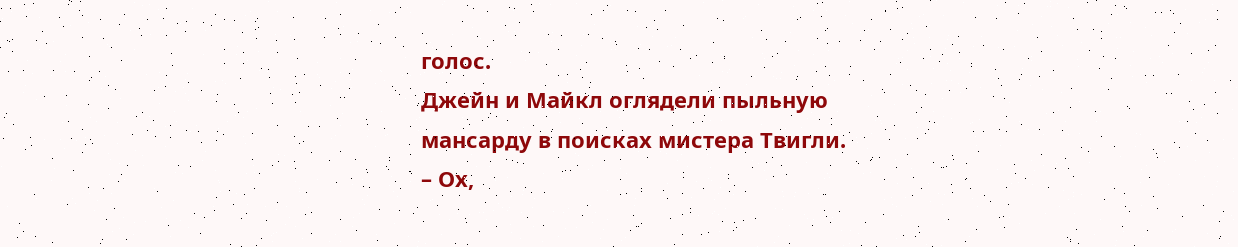голос.
Джейн и Майкл оглядели пыльную мансарду в поисках мистера Твигли.
– Ох,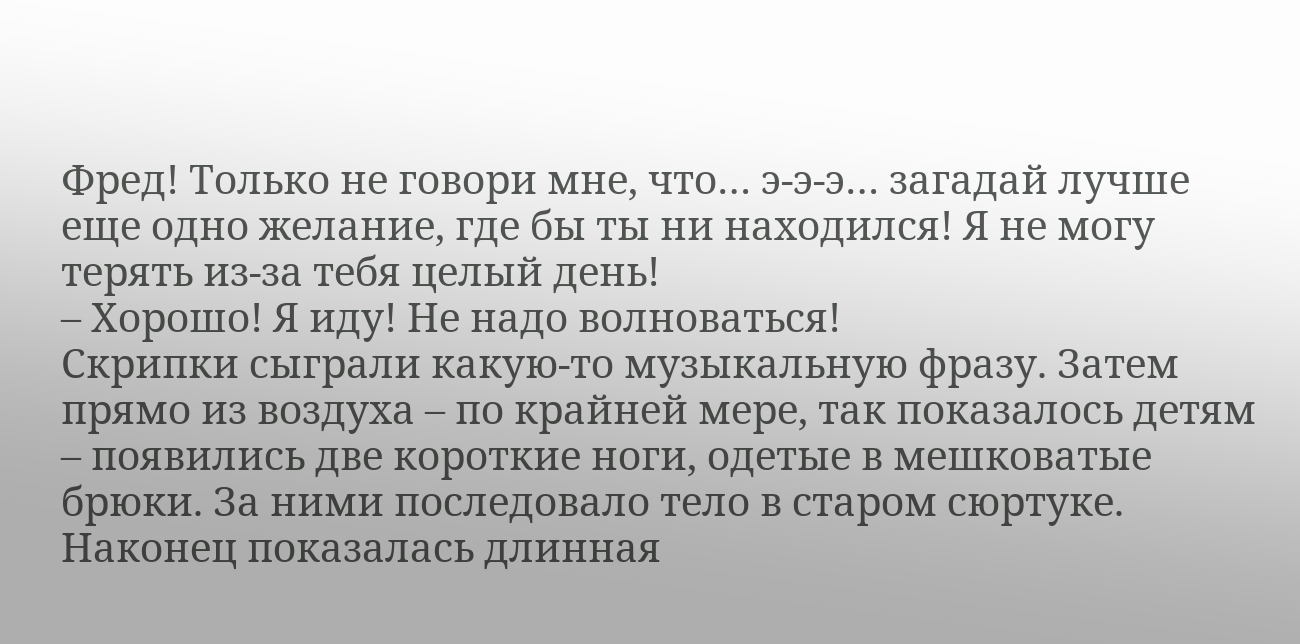Фред! Только не говори мне, что… э-э-э… загадай лучше еще одно желание, где бы ты ни находился! Я не могу терять из-за тебя целый день!
– Хорошо! Я иду! Не надо волноваться!
Скрипки сыграли какую-то музыкальную фразу. Затем прямо из воздуха – по крайней мере, так показалось детям – появились две короткие ноги, одетые в мешковатые брюки. За ними последовало тело в старом сюртуке. Наконец показалась длинная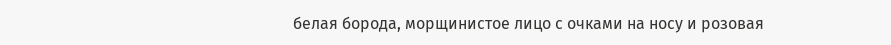белая борода, морщинистое лицо с очками на носу и розовая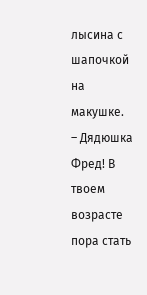лысина с шапочкой на макушке.
– Дядюшка Фред! В твоем возрасте пора стать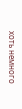хоть немного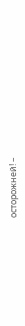осторожней! –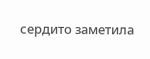сердито заметила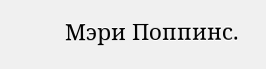Мэри Поппинс.